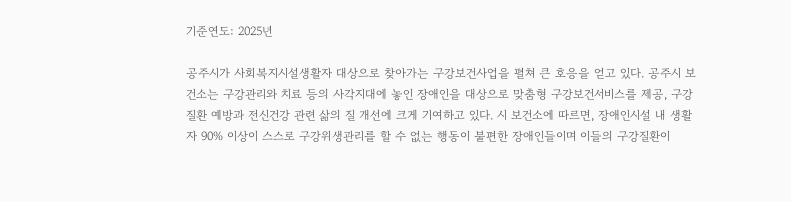기준연도: 2025년

공주시가 사회복지시설생활자 대상으로 찾아가는 구강보건사업을 펼쳐 큰 호응을 얻고 있다. 공주시 보건소는 구강관리와 치료 등의 사각지대에 놓인 장애인을 대상으로 맞춤형 구강보건서비스를 제공, 구강질환 예방과 전신건강 관련 삶의 질 개선에 크게 기여하고 있다. 시 보건소에 따르면, 장애인시설 내 생활자 90% 이상이 스스로 구강위생관리를 할 수 없는 행동이 불편한 장애인들이며 이들의 구강질환이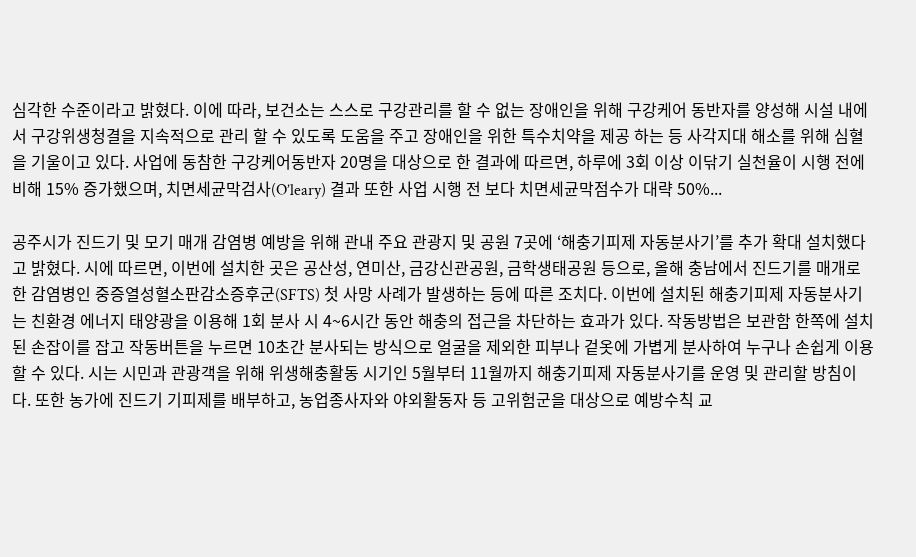심각한 수준이라고 밝혔다. 이에 따라, 보건소는 스스로 구강관리를 할 수 없는 장애인을 위해 구강케어 동반자를 양성해 시설 내에서 구강위생청결을 지속적으로 관리 할 수 있도록 도움을 주고 장애인을 위한 특수치약을 제공 하는 등 사각지대 해소를 위해 심혈을 기울이고 있다. 사업에 동참한 구강케어동반자 20명을 대상으로 한 결과에 따르면, 하루에 3회 이상 이닦기 실천율이 시행 전에 비해 15% 증가했으며, 치면세균막검사(O’leary) 결과 또한 사업 시행 전 보다 치면세균막점수가 대략 50%...

공주시가 진드기 및 모기 매개 감염병 예방을 위해 관내 주요 관광지 및 공원 7곳에 ‘해충기피제 자동분사기’를 추가 확대 설치했다고 밝혔다. 시에 따르면, 이번에 설치한 곳은 공산성, 연미산, 금강신관공원, 금학생태공원 등으로, 올해 충남에서 진드기를 매개로 한 감염병인 중증열성혈소판감소증후군(SFTS) 첫 사망 사례가 발생하는 등에 따른 조치다. 이번에 설치된 해충기피제 자동분사기는 친환경 에너지 태양광을 이용해 1회 분사 시 4~6시간 동안 해충의 접근을 차단하는 효과가 있다. 작동방법은 보관함 한쪽에 설치된 손잡이를 잡고 작동버튼을 누르면 10초간 분사되는 방식으로 얼굴을 제외한 피부나 겉옷에 가볍게 분사하여 누구나 손쉽게 이용할 수 있다. 시는 시민과 관광객을 위해 위생해충활동 시기인 5월부터 11월까지 해충기피제 자동분사기를 운영 및 관리할 방침이다. 또한 농가에 진드기 기피제를 배부하고, 농업종사자와 야외활동자 등 고위험군을 대상으로 예방수칙 교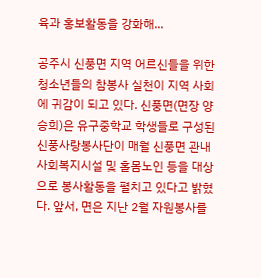육과 홍보활동을 강화해...

공주시 신풍면 지역 어르신들을 위한 청소년들의 참봉사 실천이 지역 사회에 귀감이 되고 있다. 신풍면(면장 양승희)은 유구중학교 학생들로 구성된 신풍사랑봉사단이 매월 신풍면 관내 사회복지시설 및 홀몸노인 등을 대상으로 봉사활동을 펼치고 있다고 밝혔다. 앞서, 면은 지난 2월 자원봉사를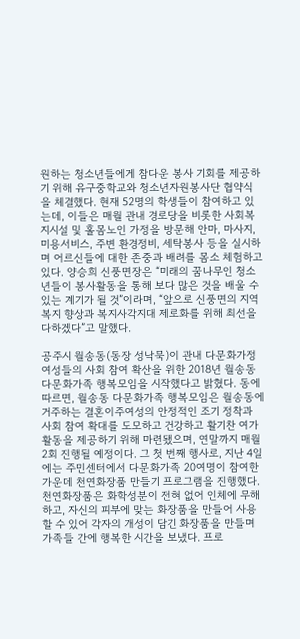원하는 청소년들에게 참다운 봉사 기회를 제공하기 위해 유구중학교와 청소년자원봉사단 협약식을 체결했다. 현재 52명의 학생들이 참여하고 있는데, 이들은 매월 관내 경로당을 비롯한 사회복지시설 및 홀몸노인 가정을 방문해 안마, 마사지, 미용서비스, 주변 환경정비, 세탁봉사 등을 실시하며 어르신들에 대한 존중과 배려를 몸소 체험하고 있다. 양승희 신풍면장은 “미래의 꿈나무인 청소년들이 봉사활동을 통해 보다 많은 것을 배울 수 있는 계기가 될 것”이라며, “앞으로 신풍면의 지역복지 향상과 복지사각지대 제로화를 위해 최선을 다하겠다”고 말했다.

공주시 월송동(동장 성낙묵)이 관내 다문화가정 여성들의 사회 참여 확산을 위한 2018년 월송동 다문화가족 행복모임을 시작했다고 밝혔다. 동에 따르면, 월송동 다문화가족 행복모임은 월송동에 거주하는 결혼이주여성의 안정적인 조기 정착과 사회 참여 확대를 도모하고 건강하고 활기찬 여가 활동을 제공하기 위해 마련됐으며, 연말까지 매월 2회 진행될 예정이다. 그 첫 번째 행사로, 지난 4일에는 주민센터에서 다문화가족 20여명이 참여한 가운데 천연화장품 만들기 프로그램을 진행했다. 천연화장품은 화학성분이 전혀 없어 인체에 무해하고, 자신의 피부에 맞는 화장품을 만들어 사용할 수 있어 각자의 개성이 담긴 화장품을 만들며 가족들 간에 행복한 시간을 보냈다. 프로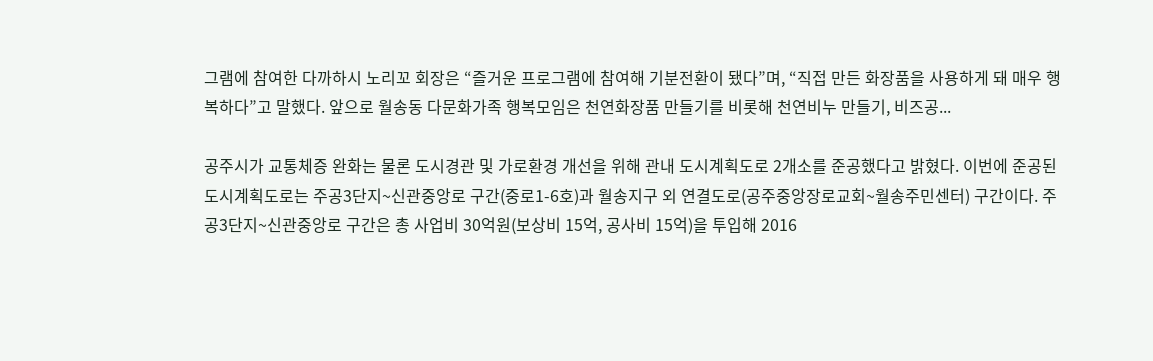그램에 참여한 다까하시 노리꼬 회장은 “즐거운 프로그램에 참여해 기분전환이 됐다”며, “직접 만든 화장품을 사용하게 돼 매우 행복하다”고 말했다. 앞으로 월송동 다문화가족 행복모임은 천연화장품 만들기를 비롯해 천연비누 만들기, 비즈공...

공주시가 교통체증 완화는 물론 도시경관 및 가로환경 개선을 위해 관내 도시계획도로 2개소를 준공했다고 밝혔다. 이번에 준공된 도시계획도로는 주공3단지~신관중앙로 구간(중로1-6호)과 월송지구 외 연결도로(공주중앙장로교회~월송주민센터) 구간이다. 주공3단지~신관중앙로 구간은 총 사업비 30억원(보상비 15억, 공사비 15억)을 투입해 2016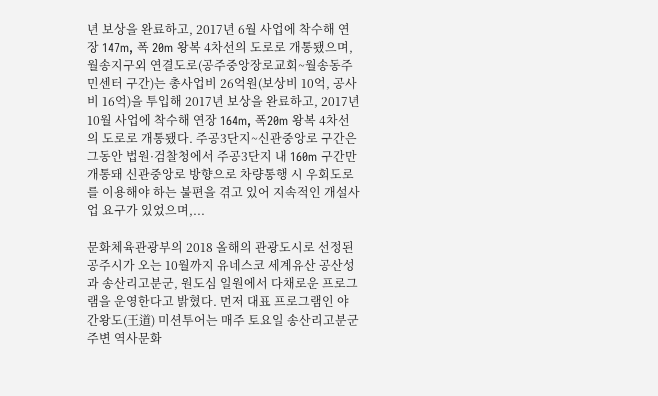년 보상을 완료하고, 2017년 6월 사업에 착수해 연장 147m, 폭 20m 왕복 4차선의 도로로 개통됐으며, 월송지구외 연결도로(공주중앙장로교회~월송동주민센터 구간)는 총사업비 26억원(보상비 10억, 공사비 16억)을 투입해 2017년 보상을 완료하고, 2017년 10월 사업에 착수해 연장 164m, 폭20m 왕복 4차선의 도로로 개통됐다. 주공3단지~신관중앙로 구간은 그동안 법원·검찰청에서 주공3단지 내 160m 구간만 개통돼 신관중앙로 방향으로 차량통행 시 우회도로를 이용해야 하는 불편을 겪고 있어 지속적인 개설사업 요구가 있었으며,...

문화체육관광부의 2018 올해의 관광도시로 선정된 공주시가 오는 10월까지 유네스코 세계유산 공산성과 송산리고분군, 원도심 일원에서 다채로운 프로그램을 운영한다고 밝혔다. 먼저 대표 프로그램인 야간왕도(王道) 미션투어는 매주 토요일 송산리고분군 주변 역사문화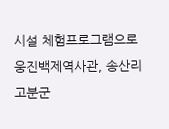시설 체험프로그램으로 웅진백제역사관, 송산리고분군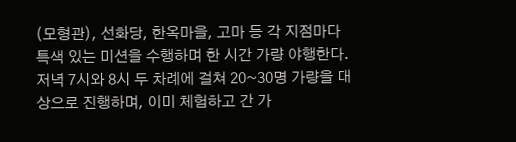(모형관), 선화당, 한옥마을, 고마 등 각 지점마다 특색 있는 미션을 수행하며 한 시간 가량 야행한다. 저녁 7시와 8시 두 차례에 걸쳐 20~30명 가량을 대상으로 진행하며, 이미 체험하고 간 가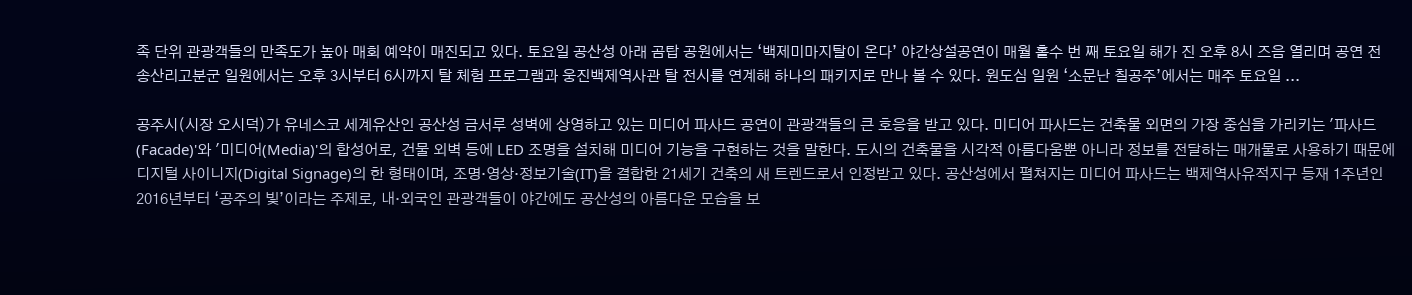족 단위 관광객들의 만족도가 높아 매회 예약이 매진되고 있다. 토요일 공산성 아래 곰탑 공원에서는 ‘백제미마지탈이 온다’ 야간상설공연이 매월 홀수 번 째 토요일 해가 진 오후 8시 즈음 열리며 공연 전 송산리고분군 일원에서는 오후 3시부터 6시까지 탈 체험 프로그램과 웅진백제역사관 탈 전시를 연계해 하나의 패키지로 만나 볼 수 있다. 원도심 일원 ‘소문난 칠공주’에서는 매주 토요일 ...

공주시(시장 오시덕)가 유네스코 세계유산인 공산성 금서루 성벽에 상영하고 있는 미디어 파사드 공연이 관광객들의 큰 호응을 받고 있다. 미디어 파사드는 건축물 외면의 가장 중심을 가리키는 '파사드(Facade)'와 '미디어(Media)'의 합성어로, 건물 외벽 등에 LED 조명을 설치해 미디어 기능을 구현하는 것을 말한다. 도시의 건축물을 시각적 아름다움뿐 아니라 정보를 전달하는 매개물로 사용하기 때문에 디지털 사이니지(Digital Signage)의 한 형태이며, 조명·영상·정보기술(IT)을 결합한 21세기 건축의 새 트렌드로서 인정받고 있다. 공산성에서 펼쳐지는 미디어 파사드는 백제역사유적지구 등재 1주년인 2016년부터 ‘공주의 빛’이라는 주제로, 내·외국인 관광객들이 야간에도 공산성의 아름다운 모습을 보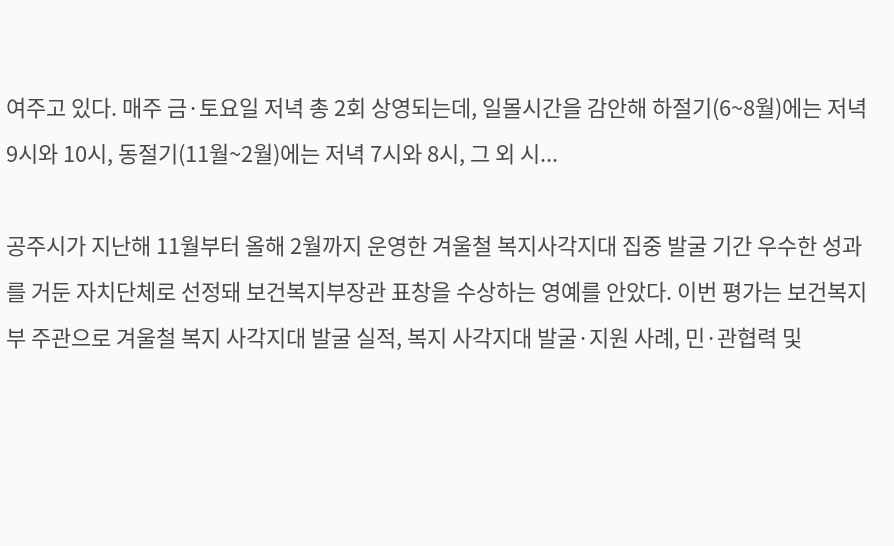여주고 있다. 매주 금·토요일 저녁 총 2회 상영되는데, 일몰시간을 감안해 하절기(6~8월)에는 저녁 9시와 10시, 동절기(11월~2월)에는 저녁 7시와 8시, 그 외 시...

공주시가 지난해 11월부터 올해 2월까지 운영한 겨울철 복지사각지대 집중 발굴 기간 우수한 성과를 거둔 자치단체로 선정돼 보건복지부장관 표창을 수상하는 영예를 안았다. 이번 평가는 보건복지부 주관으로 겨울철 복지 사각지대 발굴 실적, 복지 사각지대 발굴·지원 사례, 민·관협력 및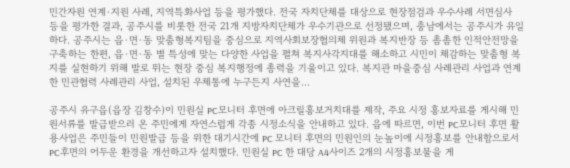민간자원 연계·지원 사례, 지역특화사업 등을 평가했다. 전국 자치단체를 대상으로 현장점검과 우수사례 서면심사 등을 평가한 결과, 공주시를 비롯한 전국 21개 지방자치단체가 우수기관으로 선정됐으며, 충남에서는 공주시가 유일하다. 공주시는 읍·면·동 맞춤형복지팀을 중심으로 지역사회보장협의체 위원과 복지반장 등 촘촘한 인적안전망을 구축하는 한편, 읍·면·동 별 특성에 맞는 다양한 사업을 펼쳐 복지사각지대를 해소하고 시민이 체감하는 맞춤형 복지를 실현하기 위해 발로 뛰는 현장 중심 복지행정에 총력을 기울이고 있다. 복지관 마을중심 사례관리 사업과 연계한 민관협력 사례관리 사업, 설치된 우체통에 누구든지 사연을...

공주시 유구읍(읍장 김창수)이 민원실 PC모니터 후면에 아크릴홍보거치대를 제작, 주요 시정 홍보자료를 게시해 민원서류를 발급받으러 온 주민에게 자연스럽게 각종 시정소식을 안내하고 있다. 읍에 따르면, 이번 PC모니터 후면 활용사업은 주민들이 민원발급 등을 위한 대기시간에 PC 모니터 후면의 민원인의 눈높이에 시정홍보를 안내함으로서 PC후면의 어두운 환경을 개선하고자 설치했다. 민원실 PC 한 대당 A4사이즈 2개의 시정홍보물을 게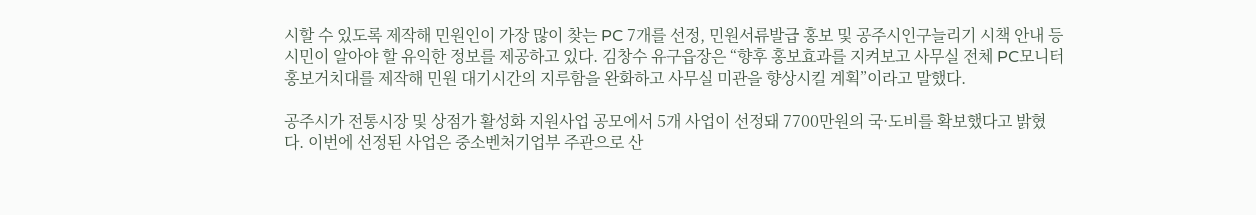시할 수 있도록 제작해 민원인이 가장 많이 찾는 PC 7개를 선정, 민원서류발급 홍보 및 공주시인구늘리기 시책 안내 등 시민이 알아야 할 유익한 정보를 제공하고 있다. 김창수 유구읍장은 “향후 홍보효과를 지켜보고 사무실 전체 PC모니터 홍보거치대를 제작해 민원 대기시간의 지루함을 완화하고 사무실 미관을 향상시킬 계획”이라고 말했다.

공주시가 전통시장 및 상점가 활성화 지원사업 공모에서 5개 사업이 선정돼 7700만원의 국·도비를 확보했다고 밝혔다. 이번에 선정된 사업은 중소벤처기업부 주관으로 산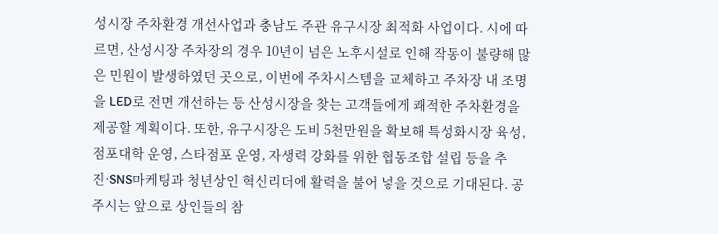성시장 주차환경 개선사업과 충남도 주관 유구시장 최적화 사업이다. 시에 따르면, 산성시장 주차장의 경우 10년이 넘은 노후시설로 인해 작동이 불량해 많은 민원이 발생하였던 곳으로, 이번에 주차시스템을 교체하고 주차장 내 조명을 LED로 전면 개선하는 등 산성시장을 찾는 고객들에게 쾌적한 주차환경을 제공할 계획이다. 또한, 유구시장은 도비 5천만원을 확보해 특성화시장 육성, 점포대학 운영, 스타점포 운영, 자생력 강화를 위한 협동조합 설립 등을 추진·SNS마케팅과 청년상인 혁신리더에 활력을 불어 넣을 것으로 기대된다. 공주시는 앞으로 상인들의 참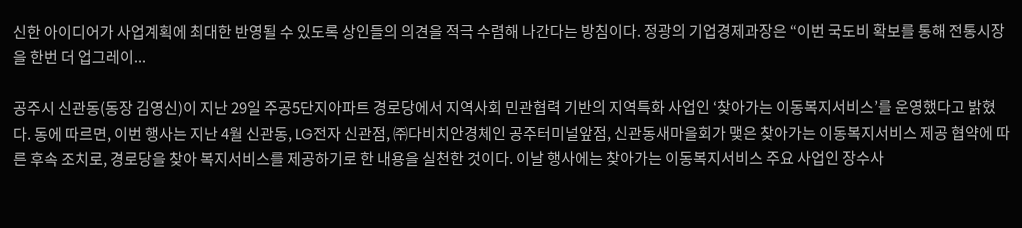신한 아이디어가 사업계획에 최대한 반영될 수 있도록 상인들의 의견을 적극 수렴해 나간다는 방침이다. 정광의 기업경제과장은 “이번 국도비 확보를 통해 전통시장을 한번 더 업그레이...

공주시 신관동(동장 김영신)이 지난 29일 주공5단지아파트 경로당에서 지역사회 민관협력 기반의 지역특화 사업인 ‘찾아가는 이동복지서비스’를 운영했다고 밝혔다. 동에 따르면, 이번 행사는 지난 4월 신관동, LG전자 신관점, ㈜다비치안경체인 공주터미널앞점, 신관동새마을회가 맺은 찾아가는 이동복지서비스 제공 협약에 따른 후속 조치로, 경로당을 찾아 복지서비스를 제공하기로 한 내용을 실천한 것이다. 이날 행사에는 찾아가는 이동복지서비스 주요 사업인 장수사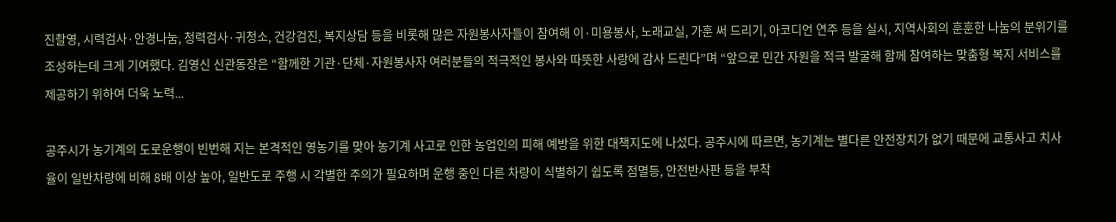진촬영, 시력검사·안경나눔, 청력검사·귀청소, 건강검진, 복지상담 등을 비롯해 많은 자원봉사자들이 참여해 이·미용봉사, 노래교실, 가훈 써 드리기, 아코디언 연주 등을 실시, 지역사회의 훈훈한 나눔의 분위기를 조성하는데 크게 기여했다. 김영신 신관동장은 “함께한 기관·단체·자원봉사자 여러분들의 적극적인 봉사와 따뜻한 사랑에 감사 드린다”며 “앞으로 민간 자원을 적극 발굴해 함께 참여하는 맞춤형 복지 서비스를 제공하기 위하여 더욱 노력...

공주시가 농기계의 도로운행이 빈번해 지는 본격적인 영농기를 맞아 농기계 사고로 인한 농업인의 피해 예방을 위한 대책지도에 나섰다. 공주시에 따르면, 농기계는 별다른 안전장치가 없기 때문에 교통사고 치사율이 일반차량에 비해 8배 이상 높아, 일반도로 주행 시 각별한 주의가 필요하며 운행 중인 다른 차량이 식별하기 쉽도록 점멸등, 안전반사판 등을 부착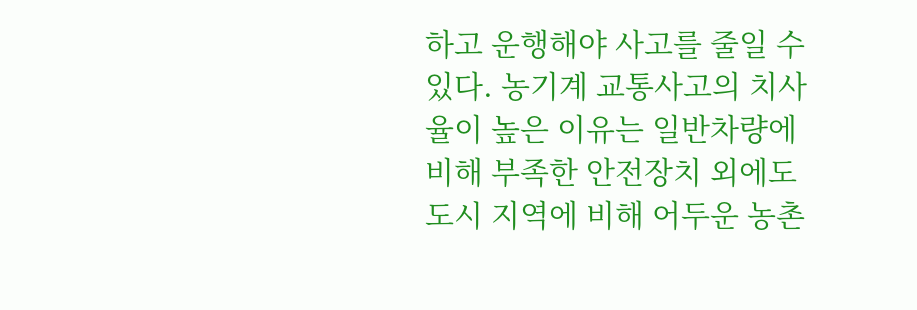하고 운행해야 사고를 줄일 수 있다. 농기계 교통사고의 치사율이 높은 이유는 일반차량에 비해 부족한 안전장치 외에도 도시 지역에 비해 어두운 농촌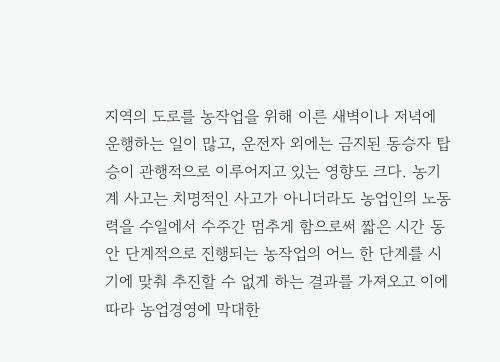지역의 도로를 농작업을 위해 이른 새벽이나 저녁에 운행하는 일이 많고, 운전자 외에는 금지된 동승자 탑승이 관행적으로 이루어지고 있는 영향도 크다. 농기계 사고는 치명적인 사고가 아니더라도 농업인의 노동력을 수일에서 수주간 멈추게 함으로써 짧은 시간 동안 단계적으로 진행되는 농작업의 어느 한 단계를 시기에 맞춰 추진할 수 없게 하는 결과를 가져오고 이에 따라 농업경영에 막대한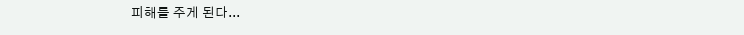피해를 주게 된다...